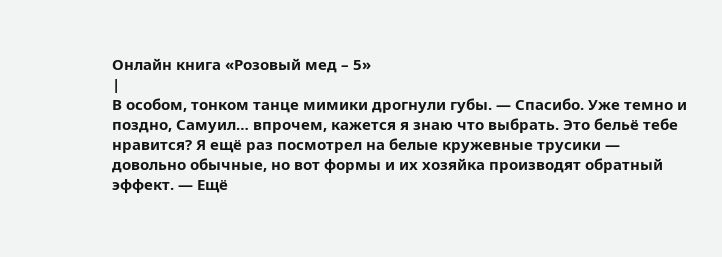Онлайн книга «Розовый мед – 5»
|
В особом, тонком танце мимики дрогнули губы. — Спасибо. Уже темно и поздно, Самуил… впрочем, кажется я знаю что выбрать. Это бельё тебе нравится? Я ещё раз посмотрел на белые кружевные трусики — довольно обычные, но вот формы и их хозяйка производят обратный эффект. — Ещё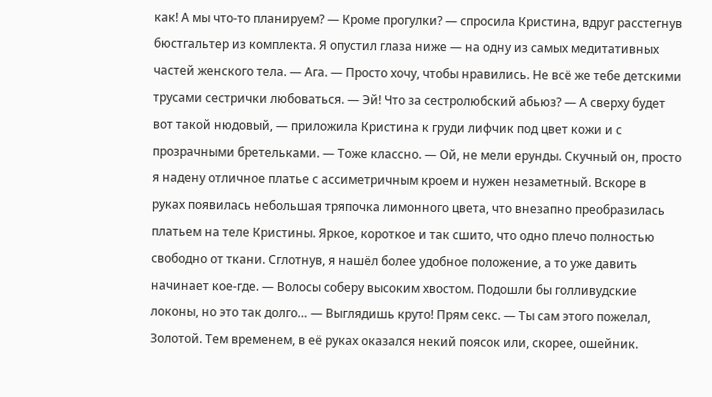как! А мы что-то планируем? — Кроме прогулки? — спросила Кристина, вдруг расстегнув бюстгальтер из комплекта. Я опустил глаза ниже — на одну из самых медитативных частей женского тела. — Ага. — Просто хочу, чтобы нравились. Не всё же тебе детскими трусами сестрички любоваться. — Эй! Что за сестролюбский абьюз? — А сверху будет вот такой нюдовый, — приложила Кристина к груди лифчик под цвет кожи и с прозрачными бретельками. — Тоже классно. — Ой, не мели ерунды. Скучный он, просто я надену отличное платье с ассиметричным кроем и нужен незаметный. Вскоре в руках появилась небольшая тряпочка лимонного цвета, что внезапно преобразилась платьем на теле Кристины. Яркое, короткое и так сшито, что одно плечо полностью свободно от ткани. Сглотнув, я нашёл более удобное положение, а то уже давить начинает кое-где. — Волосы соберу высоким хвостом. Подошли бы голливудские локоны, но это так долго… — Выглядишь круто! Прям секс. — Ты сам этого пожелал, Золотой. Тем временем, в её руках оказался некий поясок или, скорее, ошейник.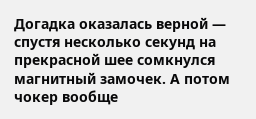Догадка оказалась верной — спустя несколько секунд на прекрасной шее сомкнулся магнитный замочек. А потом чокер вообще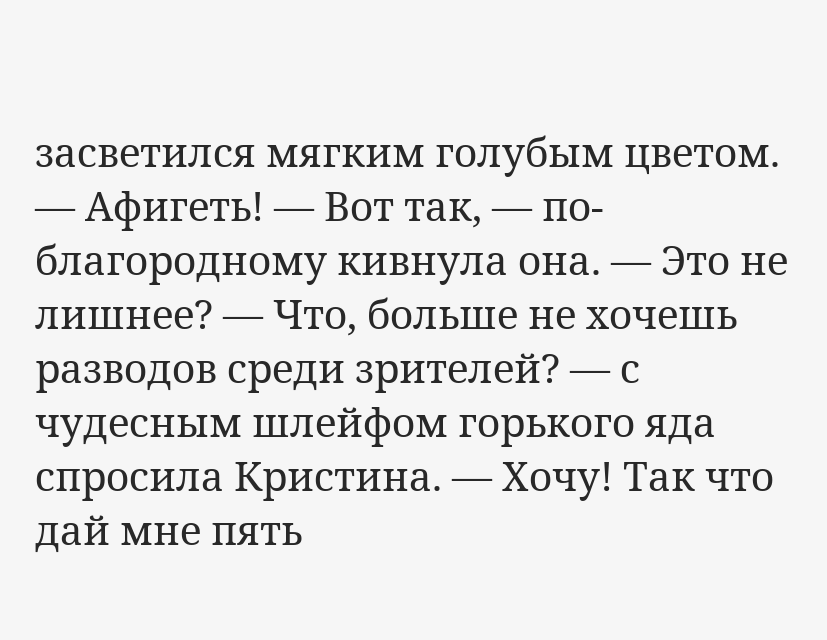засветился мягким голубым цветом. — Афигеть! — Вот так, — по-благородному кивнула она. — Это не лишнее? — Что, больше не хочешь разводов среди зрителей? — с чудесным шлейфом горького яда спросила Кристина. — Хочу! Так что дай мне пять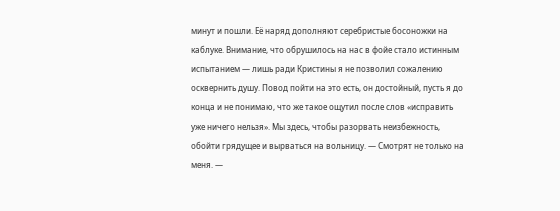минут и пошли. Её наряд дополняют серебристые босоножки на каблуке. Внимание, что обрушилось на нас в фойе стало истинным испытанием — лишь ради Кристины я не позволил сожалению осквернить душу. Повод пойти на это есть, он достойный, пусть я до конца и не понимаю, что же такое ощутил после слов «исправить уже ничего нельзя». Мы здесь, чтобы разорвать неизбежность, обойти грядущее и вырваться на вольницу. — Смотрят не только на меня. —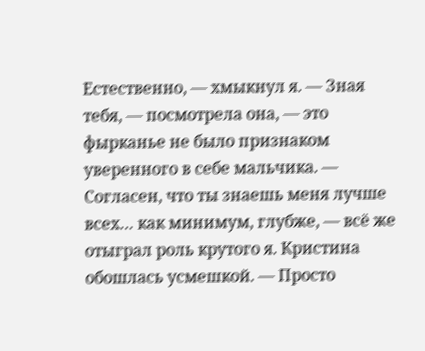Естественно, — хмыкнул я. — Зная тебя, — посмотрела она, — это фырканье не было признаком уверенного в себе мальчика. — Согласен, что ты знаешь меня лучше всех… как минимум, глубже, — всё же отыграл роль крутого я. Кристина обошлась усмешкой. — Просто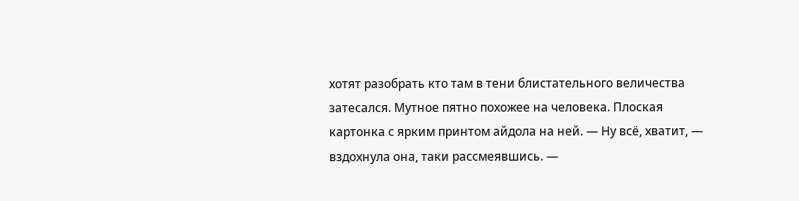хотят разобрать кто там в тени блистательного величества затесался. Мутное пятно похожее на человека. Плоская картонка с ярким принтом айдола на ней. — Ну всё, хватит, — вздохнула она, таки рассмеявшись. —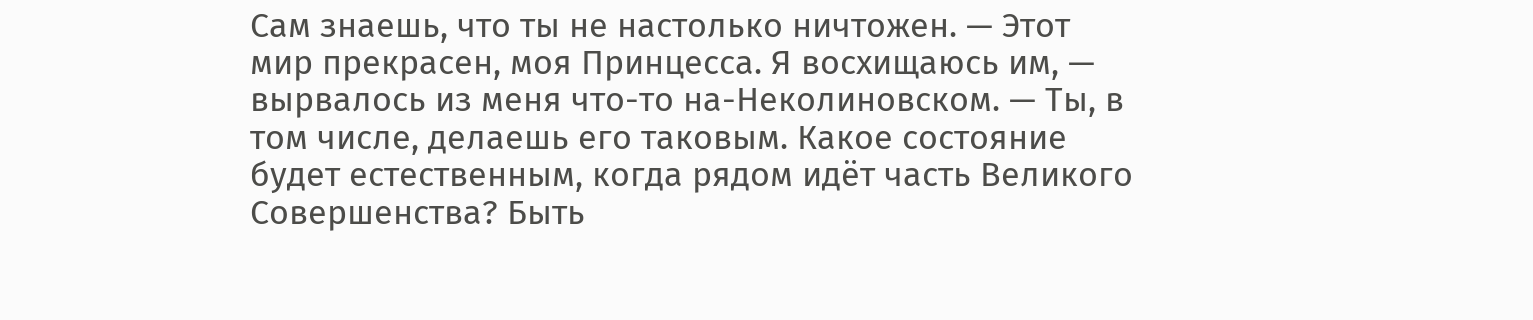Сам знаешь, что ты не настолько ничтожен. — Этот мир прекрасен, моя Принцесса. Я восхищаюсь им, — вырвалось из меня что-то на-Неколиновском. — Ты, в том числе, делаешь его таковым. Какое состояние будет естественным, когда рядом идёт часть Великого Совершенства? Быть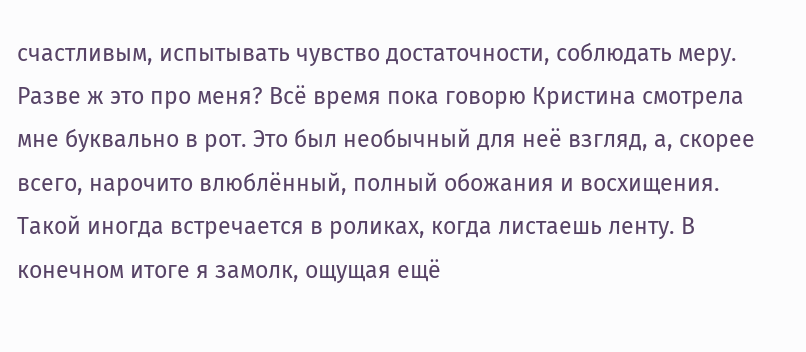счастливым, испытывать чувство достаточности, соблюдать меру. Разве ж это про меня? Всё время пока говорю Кристина смотрела мне буквально в рот. Это был необычный для неё взгляд, а, скорее всего, нарочито влюблённый, полный обожания и восхищения. Такой иногда встречается в роликах, когда листаешь ленту. В конечном итоге я замолк, ощущая ещё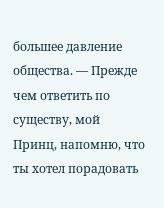большее давление общества. — Прежде чем ответить по существу, мой Принц, напомню, что ты хотел порадовать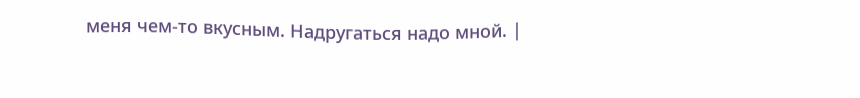меня чем-то вкусным. Надругаться надо мной. |